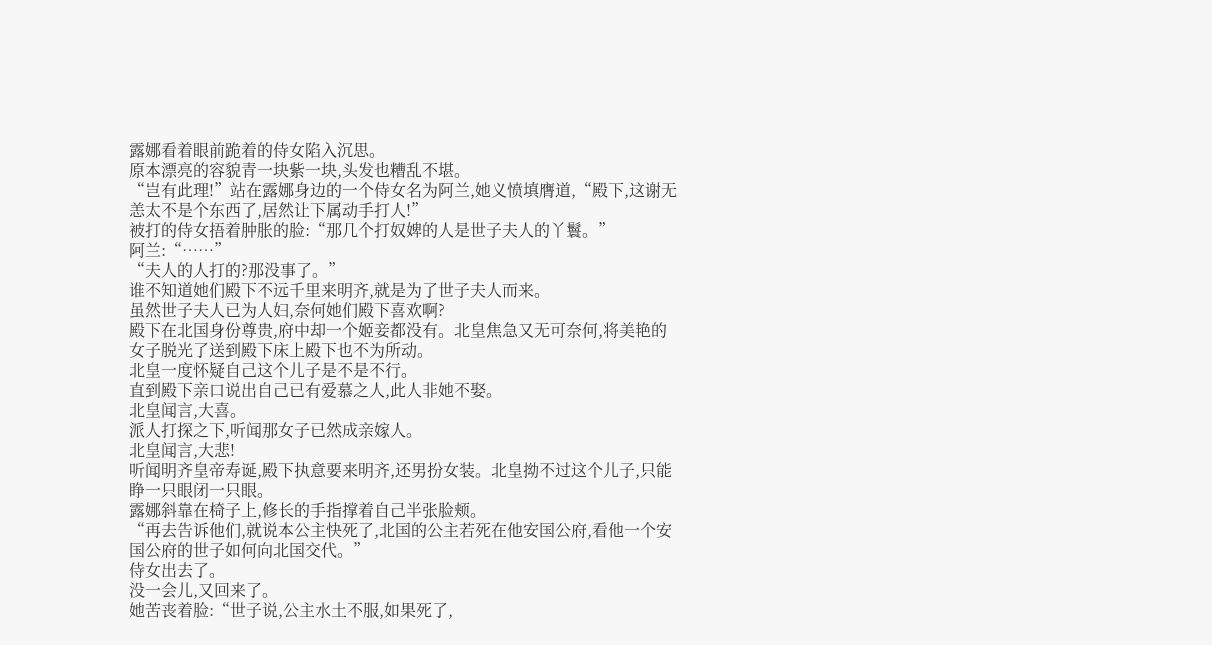露娜看着眼前跪着的侍女陷入沉思。
原本漂亮的容貌青一块紫一块,头发也糟乱不堪。
“岂有此理!”站在露娜身边的一个侍女名为阿兰,她义愤填膺道,“殿下,这谢无恙太不是个东西了,居然让下属动手打人!”
被打的侍女捂着肿胀的脸:“那几个打奴婢的人是世子夫人的丫鬟。”
阿兰:“……”
“夫人的人打的?那没事了。”
谁不知道她们殿下不远千里来明齐,就是为了世子夫人而来。
虽然世子夫人已为人妇,奈何她们殿下喜欢啊?
殿下在北国身份尊贵,府中却一个姬妾都没有。北皇焦急又无可奈何,将美艳的女子脱光了送到殿下床上殿下也不为所动。
北皇一度怀疑自己这个儿子是不是不行。
直到殿下亲口说出自己已有爱慕之人,此人非她不娶。
北皇闻言,大喜。
派人打探之下,听闻那女子已然成亲嫁人。
北皇闻言,大悲!
听闻明齐皇帝寿诞,殿下执意要来明齐,还男扮女装。北皇拗不过这个儿子,只能睁一只眼闭一只眼。
露娜斜靠在椅子上,修长的手指撑着自己半张脸颊。
“再去告诉他们,就说本公主快死了,北国的公主若死在他安国公府,看他一个安国公府的世子如何向北国交代。”
侍女出去了。
没一会儿,又回来了。
她苦丧着脸:“世子说,公主水土不服,如果死了,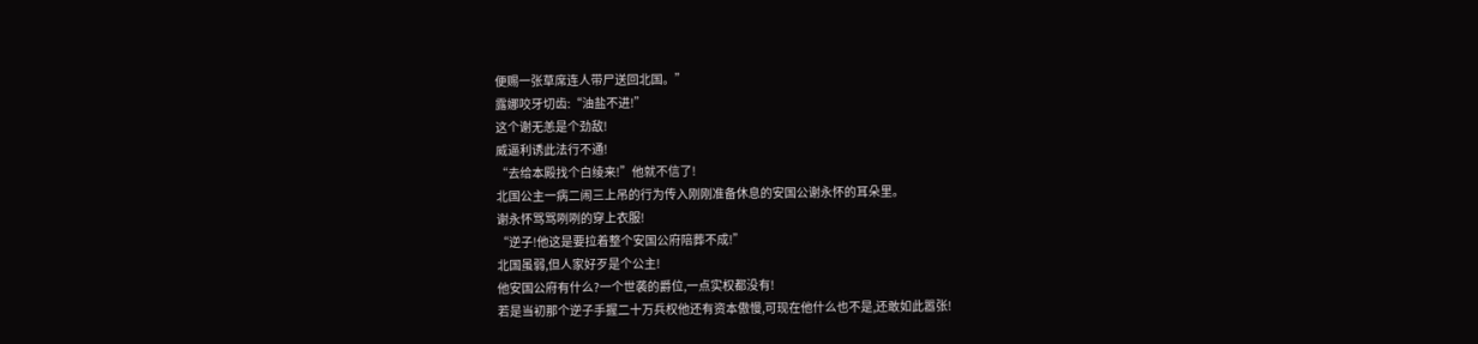便赐一张草席连人带尸送回北国。”
露娜咬牙切齿:“油盐不进!”
这个谢无恙是个劲敌!
威逼利诱此法行不通!
“去给本殿找个白绫来!”他就不信了!
北国公主一病二闹三上吊的行为传入刚刚准备休息的安国公谢永怀的耳朵里。
谢永怀骂骂咧咧的穿上衣服!
“逆子!他这是要拉着整个安国公府陪葬不成!”
北国虽弱,但人家好歹是个公主!
他安国公府有什么?一个世袭的爵位,一点实权都没有!
若是当初那个逆子手握二十万兵权他还有资本傲慢,可现在他什么也不是,还敢如此嚣张!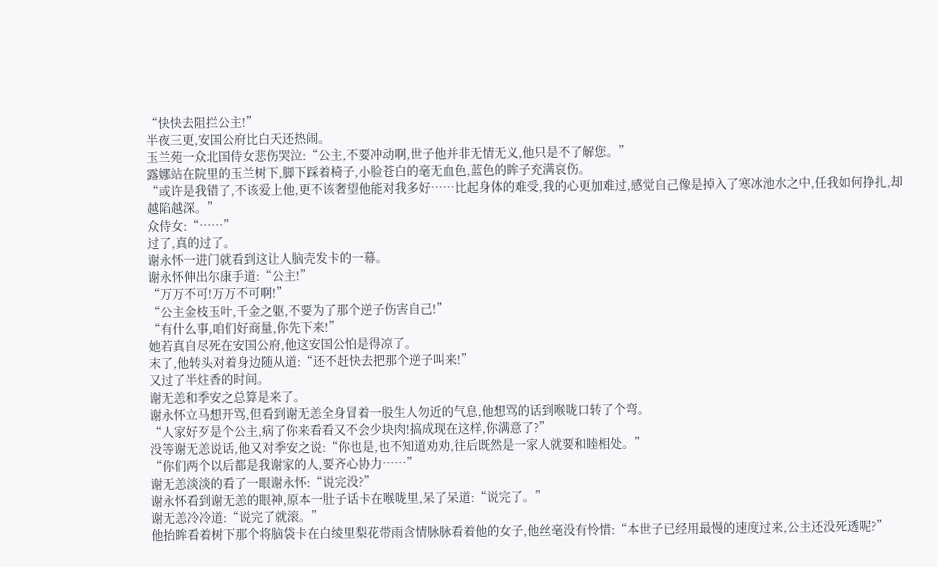“快快去阻拦公主!”
半夜三更,安国公府比白天还热闹。
玉兰苑一众北国侍女悲伤哭泣:“公主,不要冲动啊,世子他并非无情无义,他只是不了解您。”
露娜站在院里的玉兰树下,脚下踩着椅子,小脸苍白的毫无血色,蓝色的眸子充满哀伤。
“或许是我错了,不该爱上他,更不该奢望他能对我多好……比起身体的难受,我的心更加难过,感觉自己像是掉入了寒冰池水之中,任我如何挣扎,却越陷越深。”
众侍女:“……”
过了,真的过了。
谢永怀一进门就看到这让人脑壳发卡的一幕。
谢永怀伸出尔康手道:“公主!”
“万万不可!万万不可啊!”
“公主金枝玉叶,千金之躯,不要为了那个逆子伤害自己!”
“有什么事,咱们好商量,你先下来!”
她若真自尽死在安国公府,他这安国公怕是得凉了。
末了,他转头对着身边随从道:“还不赶快去把那个逆子叫来!”
又过了半炷香的时间。
谢无恙和季安之总算是来了。
谢永怀立马想开骂,但看到谢无恙全身冒着一股生人勿近的气息,他想骂的话到喉咙口转了个弯。
“人家好歹是个公主,病了你来看看又不会少块肉!搞成现在这样,你满意了?”
没等谢无恙说话,他又对季安之说:“你也是,也不知道劝劝,往后既然是一家人就要和睦相处。”
“你们两个以后都是我谢家的人,要齐心协力……”
谢无恙淡淡的看了一眼谢永怀:“说完没?”
谢永怀看到谢无恙的眼神,原本一肚子话卡在喉咙里,呆了呆道:“说完了。”
谢无恙冷冷道:“说完了就滚。”
他抬眸看着树下那个将脑袋卡在白绫里梨花带雨含情脉脉看着他的女子,他丝毫没有怜惜:“本世子已经用最慢的速度过来,公主还没死透呢?”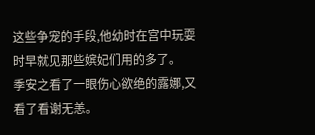这些争宠的手段,他幼时在宫中玩耍时早就见那些嫔妃们用的多了。
季安之看了一眼伤心欲绝的露娜,又看了看谢无恙。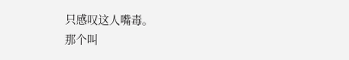只感叹这人嘴毒。
那个叫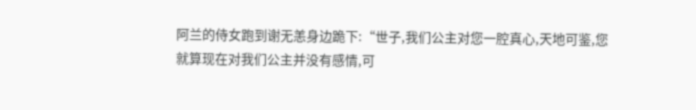阿兰的侍女跑到谢无恙身边跪下:“世子,我们公主对您一腔真心,天地可鉴,您就算现在对我们公主并没有感情,可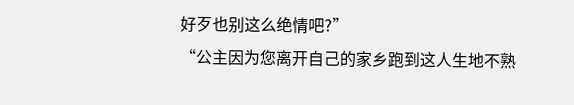好歹也别这么绝情吧?”
“公主因为您离开自己的家乡跑到这人生地不熟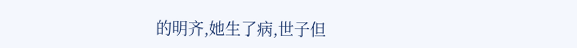的明齐,她生了病,世子但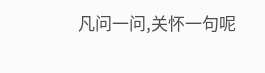凡问一问,关怀一句呢